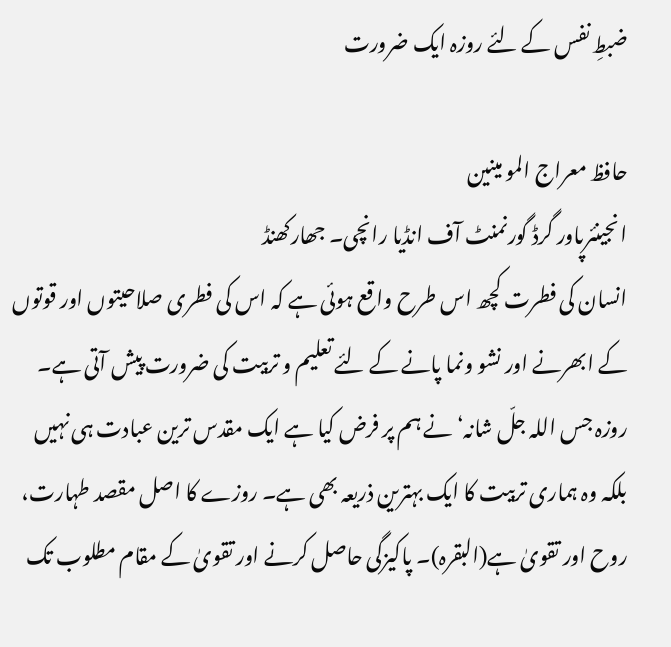ضبطِ نفس کے لئے روزہ ایک ضرورت

حافظ معراج المو مینین
انجینئرپاور گرڈ گورنمنٹ آف انڈیا رانچی۔ جھارکھنڈ
انسان کی فطرت کچھ اس طرح واقع ہوئی ہے کہ اس کی فطری صلاحیتوں اور قوتوں کے ابھرنے اور نشو ونما پانے کے لئے تعلیم و تربیت کی ضرورت پیش آتی ہے۔ روزہ جس اللہ جلّ شانہ‘ نے ہم پر فرض کیا ہے ایک مقدس ترین عبادت ہی نہیں بلکہ وہ ہماری تربیت کا ایک بہترین ذریعہ بھی ہے۔ روزے کا اصل مقصد طہارت، روح اور تقویٰ ہے(البقرہ)۔ پاکیزگی حاصل کرنے اور تقویٰ کے مقام مطلوب تک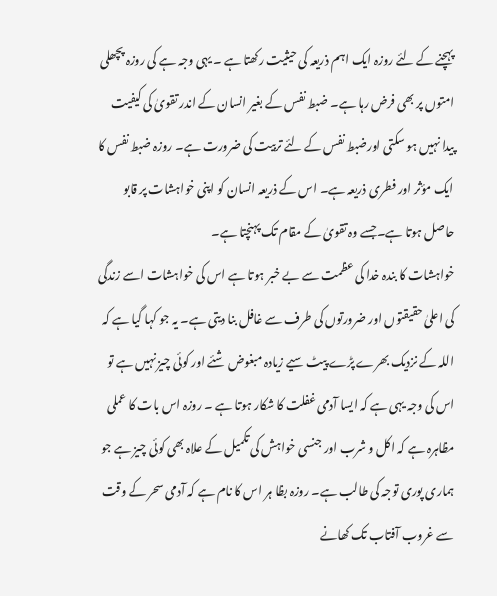پہچنے کے لئے روزہ ایک اہم ذریعہ کی حیثیت رکھتا ہے ۔ یہی وجہ ہے کی روزہ پچھلی امتوں پر بھی فرض رہا ہے۔ ضبط نفس کے بغیر انسان کے اندر تقویٰ کی کیفیت پیدا نہیں ہو سکتی اورضبط نفس کے لئے تربیت کی ضرورت ہے۔ روزہ ضبط نفس کا ایک مؤثر اور فطری ذریعہ ہے۔ اس کے ذریعہ انسان کو اپنی خواہشات پر قابو حاصل ہوتا ہے۔جسے وہ تقویٰ کے مقام تک پہنچتا ہے۔
خواہشات کا بندہ خدا کی عظمت سے بے خبر ہوتا ہے اس کی خواہشات اسے زندگی کی اعلیٰ حقیقتوں اور ضرورتوں کی طرف سے غافل بنا دیتی ہے۔ یہ جو کہا گیا ہے کہ اللہ کے نزدیک بھرے پڑے پیٹ سیے زیادہ مبغوض شئے اور کوئی چیز نہیں ہے تو اس کی وجہ یہی ہے کہ ایسا آدمی غفلت کا شکار ہوتا ہے ۔ روزہ اس بات کا عملی مظاہرہ ہے کہ اکل و شرب اور جنسی خواہش کی تکمیل کے علاہ بھی کوئی چیز ہے جو ہماری پوری توجہ کی طالب ہے۔ روزہ بظا ہر اس کا نام ہے کہ آدمی سحر کے وقت سے غروب آفتاب تک کھانے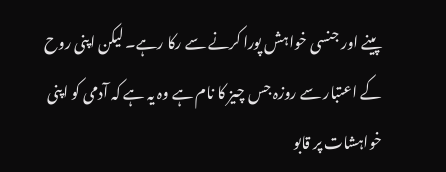پینے اور جنسی خواہش پورا کرنے سے رکا رہے۔ لیکن اپنی روح کے اعتبار سے روزہ جس چیز کا نام ہے وہ یہ ہے کہ آدمی کو اپنی خواہشات پر قابو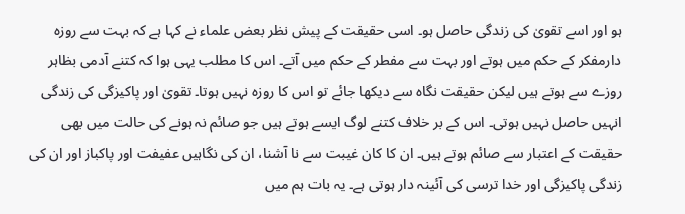ہو اور اسے تقویٰ کی زندگی حاصل ہو۔ اسی حقیقت کے پیش نظر بعض علماء نے کہا ہے کہ بہت سے روزہ دارمفکر کے حکم میں ہوتے اور بہت سے مفطر کے حکم میں آتے۔ اس کا مطلب یہی ہوا کہ کتنے آدمی بظاہر روزے سے ہوتے ہیں لیکن حقیقت نگاہ سے دیکھا جائے تو اس کا روزہ نہیں ہوتا۔ تقویٰ اور پاکیزگی کی زندگی انہیں حاصل نہیں ہوتی۔ اس کے بر خلاف کتنے لوگ ایسے ہوتے ہیں جو صائم نہ ہونے کی حالت میں بھی حقیقت کے اعتبار سے صائم ہوتے ہیں۔ ان کا کان غیبت سے نا آشنا، ان کی نگاہیں عفیفت اور پاکباز اور ان کی زندگی پاکیزگی اور خدا ترسی کی آئینہ دار ہوتی ہے۔ یہ بات ہم میں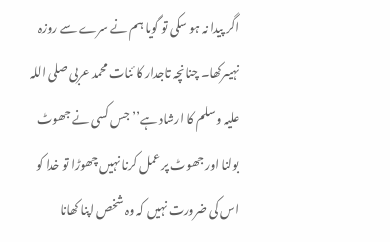اگر پیدا نہ ہو سکی تو گویا ہم نے سرے سے روزہ نہیںرکھا۔ چنانچہ تاجدار کا ئنات محمد عربی صلی اللہ علیہ وسلم کا ارشاد ہے’’ جس کسی نے جھوٹ بولنا اور جھوٹ پر عمل کرنا نہیں چھوڑا تو خدا کو اس کی ضرورت نہیں کہ وہ شخص اپنا کھانا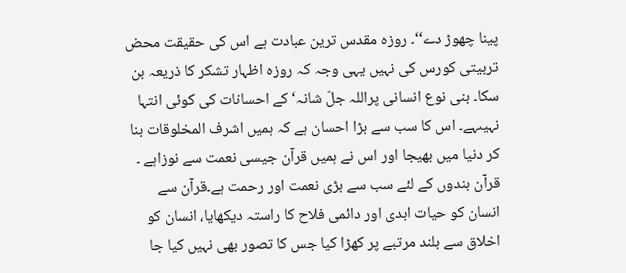پینا چھوڑ دے‘‘۔ روزہ مقدس ترین عبادت ہے اس کی حقیقت محض تربیتی کورس کی نہیں یہی وجہ کہ روزہ اظہار تشکر کا ذریعہ بن سکا۔ بنی نوع انسانی پراللہ جلّ شانہ‘ کے احسانات کی کوئی انتہا نہیںہے۔ اس کا سب سے بڑا احسان ہے کہ ہمیں اشرف المخلوقات بنا کر دنیا میں بھیجا اور اس نے ہمیں قرآن جیسی نعمت سے نوزاہے ۔ قرآن بندوں کے لئے سب سے بڑی نعمت اور رحمت ہے۔قرآن سے انسان کو حیات ابدی اور دائمی فلاح کا راستہ دیکھایا، انسان کو اخلاق سے بلند مرتبے پر کھڑا کیا جس کا تصور بھی نہیں کیا جا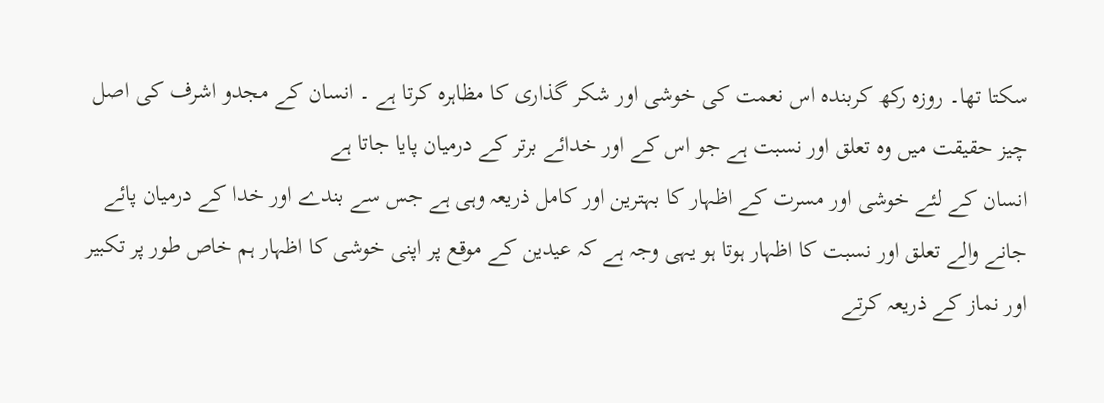سکتا تھا۔ روزہ رکھ کربندہ اس نعمت کی خوشی اور شکر گذاری کا مظاہرہ کرتا ہے ۔ انسان کے مجدو اشرف کی اصل چیز حقیقت میں وہ تعلق اور نسبت ہے جو اس کے اور خدائے برتر کے درمیان پایا جاتا ہے
انسان کے لئے خوشی اور مسرت کے اظہار کا بہترین اور کامل ذریعہ وہی ہے جس سے بندے اور خدا کے درمیان پائے جانے والے تعلق اور نسبت کا اظہار ہوتا ہو یہی وجہ ہے کہ عیدین کے موقع پر اپنی خوشی کا اظہار ہم خاص طور پر تکبیر اور نماز کے ذریعہ کرتے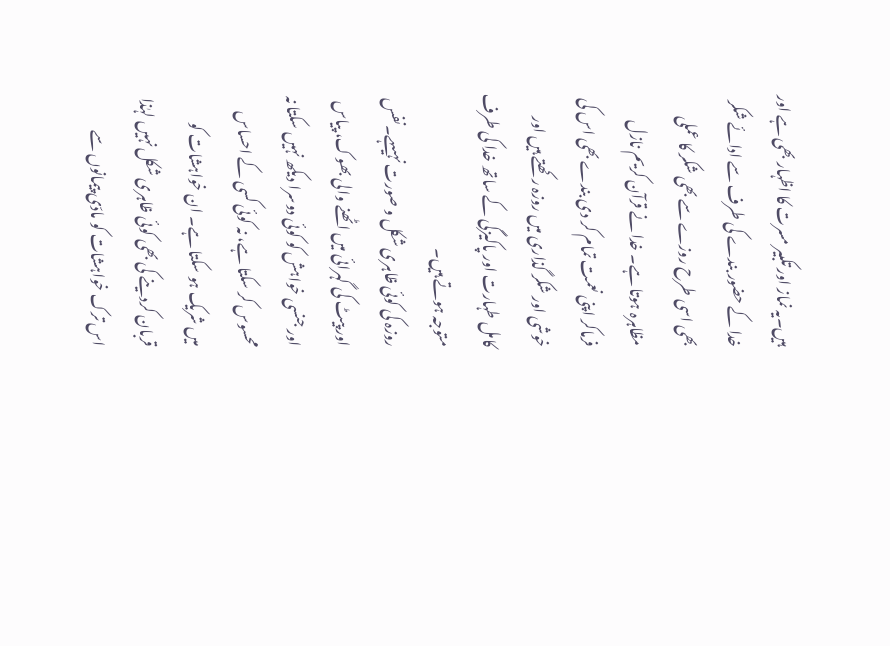ہیں۔یہ نماز اور تکبیر مسرت کا اظہار بھی ہے اور خدا کے حضور بندے کی طرف سے ادائے شکر بھی اسی طرح روزے سے بھی شکر کا عملی مظاہرہ ہوتا ہے۔ خدا نے قرآن کریم نازل فرماکر اپنی نعمت تمام کر دی بندے بھی اس کی خوشی اور شکر گذاری میں روزہ رکھتے ہیں اور کامل طہارت اور پاکیزگی کے ساتھ خدا کی طرف متوجہ ہوتے ہیں۔
روزہ کی کوئی ظاہری شکل و صورت نہیںہے۔نفس اور پیٹ کی گہرائی میں اٹھنے والی بھوک، پیاس اور جنسی خواہش کو کوئی دوسرا دیکھ نہیں سکتا نہ محسوس کر سکتا ہے، نہ کوئی کسی کے احساس میں شریک ہو سکتا ہے۔ ان خواہشات کو قربان کردینے کی بھی کوئی ظاہری شکل نہیں لہٰذا اس ترک خواہشات کو مادّی پیمانوں سے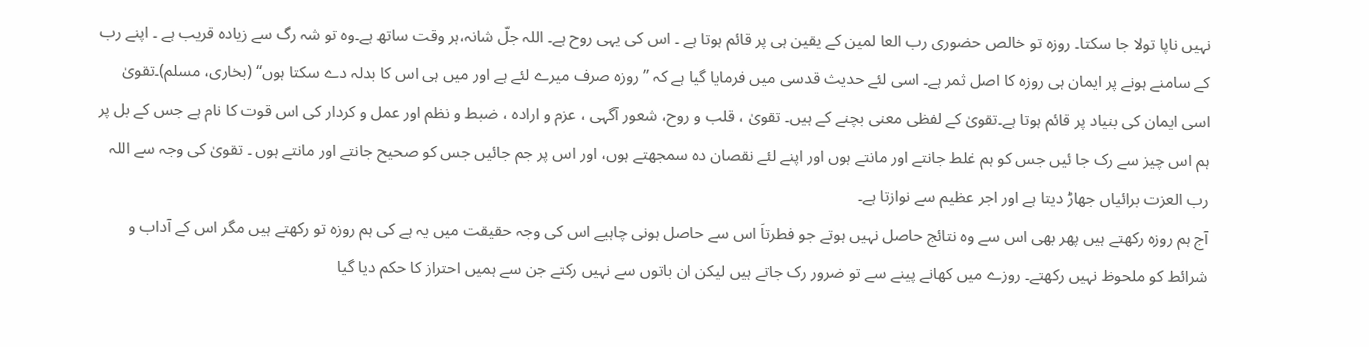نہیں ناپا تولا جا سکتا۔ روزہ تو خالص حضوری رب العا لمین کے یقین ہی پر قائم ہوتا ہے ۔ اس کی یہی روح ہے۔ اللہ جلّ شانہ،ہر وقت ساتھ ہے۔وہ تو شہ رگ سے زیادہ قریب ہے ۔ اپنے رب کے سامنے ہونے پر ایمان ہی روزہ کا اصل ثمر ہے۔ اسی لئے حدیث قدسی میں فرمایا گیا ہے کہ ’’ روزہ صرف میرے لئے ہے اور میں ہی اس کا بدلہ دے سکتا ہوں‘‘ (بخاری، مسلم)۔تقویٰ اسی ایمان کی بنیاد پر قائم ہوتا ہے۔تقویٰ کے لفظی معنی بچنے کے ہیں۔ تقویٰ ، قلب و روح، شعور آگہی ، عزم و ارادہ ، ضبط و نظم اور عمل و کردار کی اس قوت کا نام ہے جس کے بل پر ہم اس چیز سے رک جا ئیں جس کو ہم غلط جانتے اور مانتے ہوں اور اپنے لئے نقصان دہ سمجھتے ہوں، اور اس پر جم جائیں جس کو صحیح جانتے اور مانتے ہوں ۔ تقویٰ کی وجہ سے اللہ رب العزت برائیاں جھاڑ دیتا ہے اور اجر عظیم سے نوازتا ہے۔
آج ہم روزہ رکھتے ہیں پھر بھی اس سے وہ نتائج حاصل نہیں ہوتے جو فطرتاَ اس سے حاصل ہونی چاہیے اس کی وجہ حقیقت میں یہ ہے کی ہم روزہ تو رکھتے ہیں مگر اس کے آداب و شرائط کو ملحوظ نہیں رکھتے۔ روزے میں کھانے پینے سے تو ضرور رک جاتے ہیں لیکن ان باتوں سے نہیں رکتے جن سے ہمیں احتراز کا حکم دیا گیا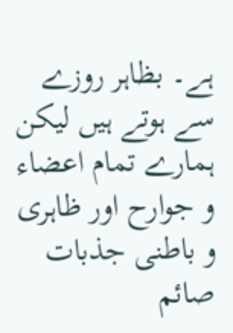ہے۔ بظاہر روزے سے ہوتے ہیں لیکن ہمارے تمام اعضاء و جوارح اور ظاہری و باطنی جذبات صائم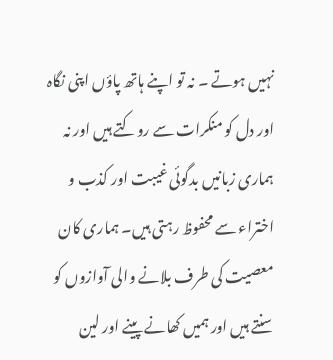نہیں ہوتے ۔ نہ تو اپنے ہاتھ پاؤں اپنی نگاہ اور دل کو منکرات سے روکتے ہیں اور نہ ہماری زبانیں بدگوئی غیبت اور کذب و اختراء سے محفوظ رہتی ہیں۔ ہماری کان معصیت کی طرف بلانے والی آوازوں کو سنتے ہیں اور ہمیں کھانے پینے اور لین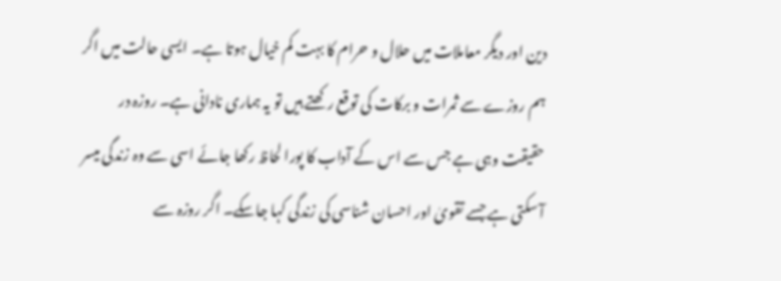دین اور دیگر معاملات میں حلال و حرام کا بہت کم خیال ہوتا ہے۔ ایسی حالت میں اگر ہم روزے سے ثمرات و برکات کی توقع رکھتے ہیں تو یہ ہماری نادانی ہے۔ روزہ در حقیقت وہی ہے جس سے اس کے آداب کا پورا لحاظ رکھا جائے اسی سے وہ زندگی میسر آ سکتی ہے جسے تقویٰ اور احسان شناسی کی زندگی کہا جاسکے۔ اگر روزہ سے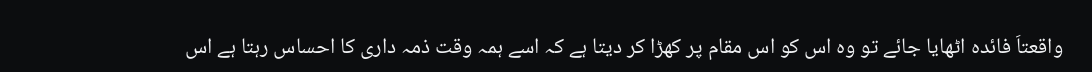واقعتاَ فائدہ اٹھایا جائے تو وہ اس کو اس مقام پر کھڑا کر دیتا ہے کہ اسے ہمہ وقت ذمہ داری کا احساس رہتا ہے اس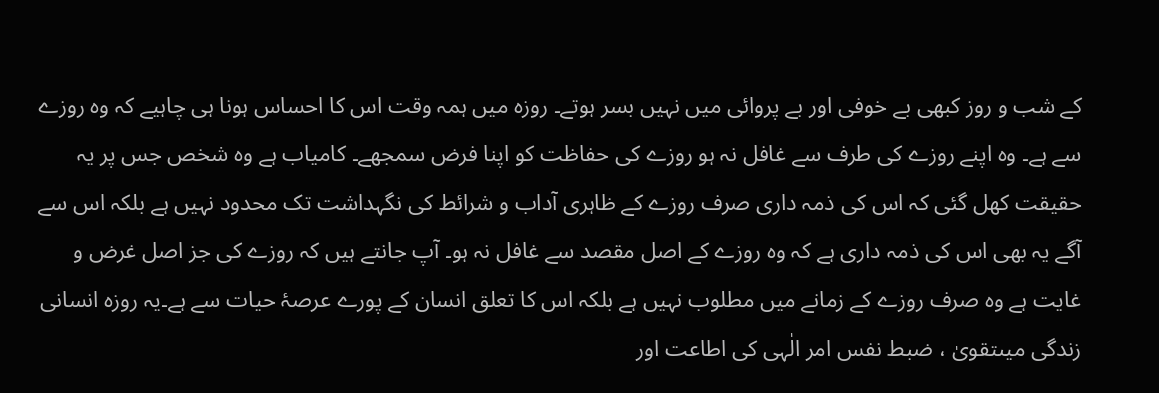کے شب و روز کبھی بے خوفی اور بے پروائی میں نہیں بسر ہوتے۔ روزہ میں ہمہ وقت اس کا احساس ہونا ہی چاہیے کہ وہ روزے سے ہے۔ وہ اپنے روزے کی طرف سے غافل نہ ہو روزے کی حفاظت کو اپنا فرض سمجھے۔ کامیاب ہے وہ شخص جس پر یہ حقیقت کھل گئی کہ اس کی ذمہ داری صرف روزے کے ظاہری آداب و شرائط کی نگہداشت تک محدود نہیں ہے بلکہ اس سے آگے یہ بھی اس کی ذمہ داری ہے کہ وہ روزے کے اصل مقصد سے غافل نہ ہو۔ آپ جانتے ہیں کہ روزے کی جز اصل غرض و غایت ہے وہ صرف روزے کے زمانے میں مطلوب نہیں ہے بلکہ اس کا تعلق انسان کے پورے عرصۂ حیات سے ہے۔یہ روزہ انسانی زندگی میںتقویٰ ، ضبط نفس امر الٰہی کی اطاعت اور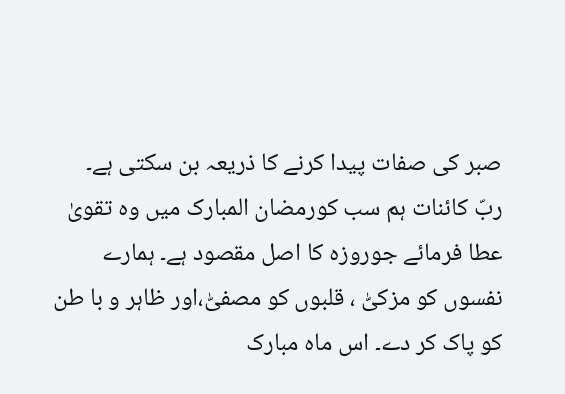صبر کی صفات پیدا کرنے کا ذریعہ بن سکتی ہے۔
ربّ کائنات ہم سب کورمضان المبارک میں وہ تقویٰ عطا فرمائے جوروزہ کا اصل مقصود ہے۔ ہمارے نفسوں کو مزکیّٰ ، قلبوں کو مصفیّٰ،اور ظاہر و با طن کو پاک کر دے۔ اس ماہ مبارک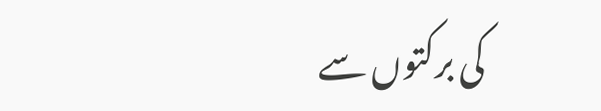کی برکتوں سے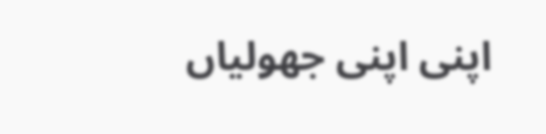اپنی اپنی جھولیاں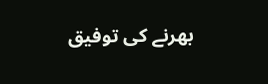بھرنے کی توفیق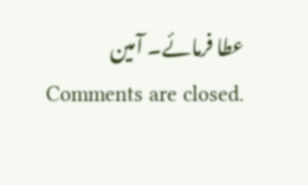عطا فرمائے۔ آمین
Comments are closed.